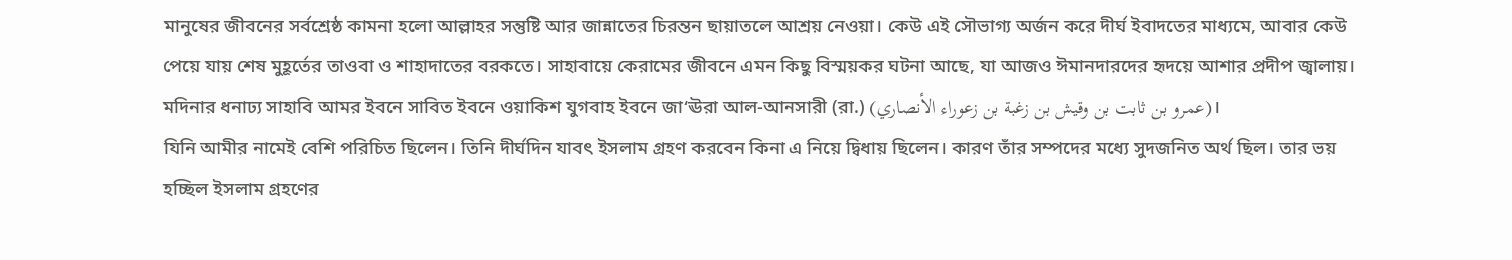মানুষের জীবনের সর্বশ্রেষ্ঠ কামনা হলো আল্লাহর সন্তুষ্টি আর জান্নাতের চিরন্তন ছায়াতলে আশ্রয় নেওয়া। কেউ এই সৌভাগ্য অর্জন করে দীর্ঘ ইবাদতের মাধ্যমে, আবার কেউ পেয়ে যায় শেষ মুহূর্তের তাওবা ও শাহাদাতের বরকতে। সাহাবায়ে কেরামের জীবনে এমন কিছু বিস্ময়কর ঘটনা আছে, যা আজও ঈমানদারদের হৃদয়ে আশার প্রদীপ জ্বালায়।
মদিনার ধনাঢ্য সাহাবি আমর ইবনে সাবিত ইবনে ওয়াকিশ যুগবাহ ইবনে জা‘ঊরা আল-আনসারী (রা.) (عمرو بن ثابت بن وقيش بن زغبة بن زعوراء الأنصاري)।
যিনি আমীর নামেই বেশি পরিচিত ছিলেন। তিনি দীর্ঘদিন যাবৎ ইসলাম গ্রহণ করবেন কিনা এ নিয়ে দ্বিধায় ছিলেন। কারণ তাঁর সম্পদের মধ্যে সুদজনিত অর্থ ছিল। তার ভয় হচ্ছিল ইসলাম গ্রহণের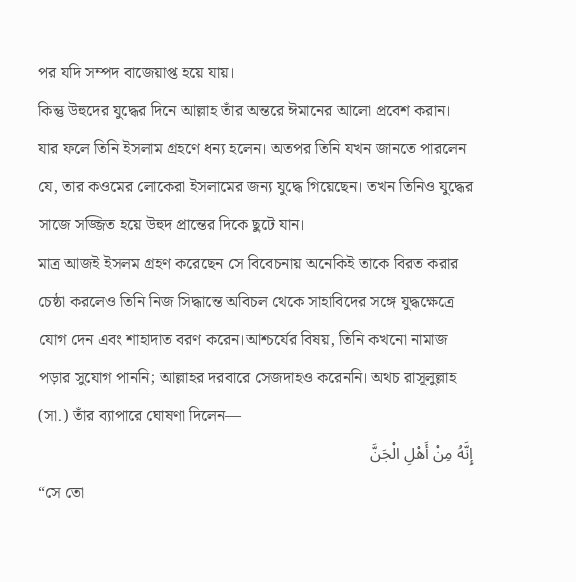পর যদি সম্পদ বাজেয়াপ্ত হয়ে যায়।
কিন্তু উহুদের যুদ্ধের দিনে আল্লাহ তাঁর অন্তরে ঈমানের আলো প্রবেশ করান। যার ফলে তিনি ইসলাম গ্রহণে ধন্য হলেন। অতপর তিনি যখন জানতে পারলেন যে, তার কওমের লোকেরা ইসলামের জন্য যুদ্ধে গিয়েছেন। তখন তিনিও যুদ্ধের সাজে সজ্জিত হয়ে উহুদ প্রান্তের দিকে ছুটে যান।
মাত্র আজই ইসলম গ্রহণ করেছেন সে বিবেচনায় অনেকিই তাকে বিরত করার চেষ্ঠা করলেও তিনি নিজ সিদ্ধান্তে অবিচল থেকে সাহাবিদের সঙ্গে যুদ্ধক্ষেত্রে যোগ দেন এবং শাহাদাত বরণ করেন।আশ্চর্যের বিষয়, তিনি কখনো নামাজ পড়ার সুযোগ পাননি; আল্লাহর দরবারে সেজদাহও করেননি। অথচ রাসূলুল্লাহ (সা.) তাঁর ব্যাপারে ঘোষণা দিলেন—
إِنَّهُ مِنْ أَهْلِ الْجَنَّ
“সে তো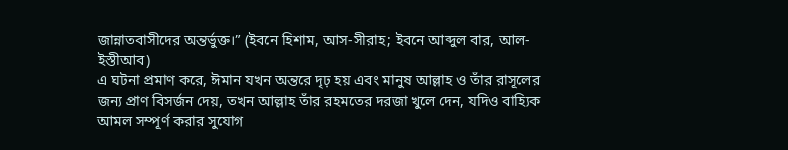জান্নাতবাসীদের অন্তর্ভুক্ত।” (ইবনে হিশাম, আস-সীরাহ; ইবনে আব্দুল বার, আল-ইস্তীআব)
এ ঘটনা প্রমাণ করে, ঈমান যখন অন্তরে দৃঢ় হয় এবং মানুষ আল্লাহ ও তাঁর রাসূলের জন্য প্রাণ বিসর্জন দেয়, তখন আল্লাহ তাঁর রহমতের দরজা খুলে দেন, যদিও বাহ্যিক আমল সম্পূর্ণ করার সুযোগ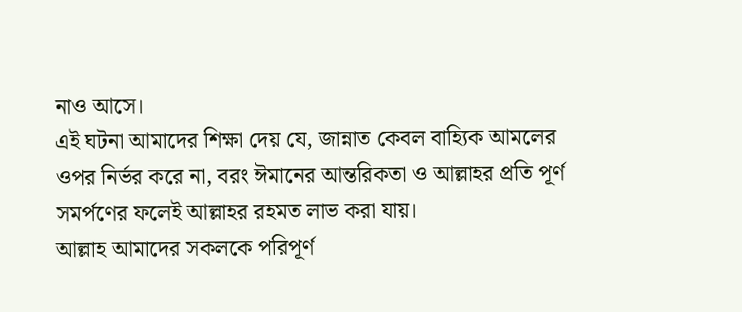নাও আসে।
এই ঘটনা আমাদের শিক্ষা দেয় যে, জান্নাত কেবল বাহ্যিক আমলের ওপর নির্ভর করে না, বরং ঈমানের আন্তরিকতা ও আল্লাহর প্রতি পূর্ণ সমর্পণের ফলেই আল্লাহর রহমত লাভ করা যায়।
আল্লাহ আমাদের সকলকে পরিপূর্ণ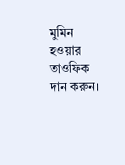মুমিন হওয়ার তাওফিক দান করুন।